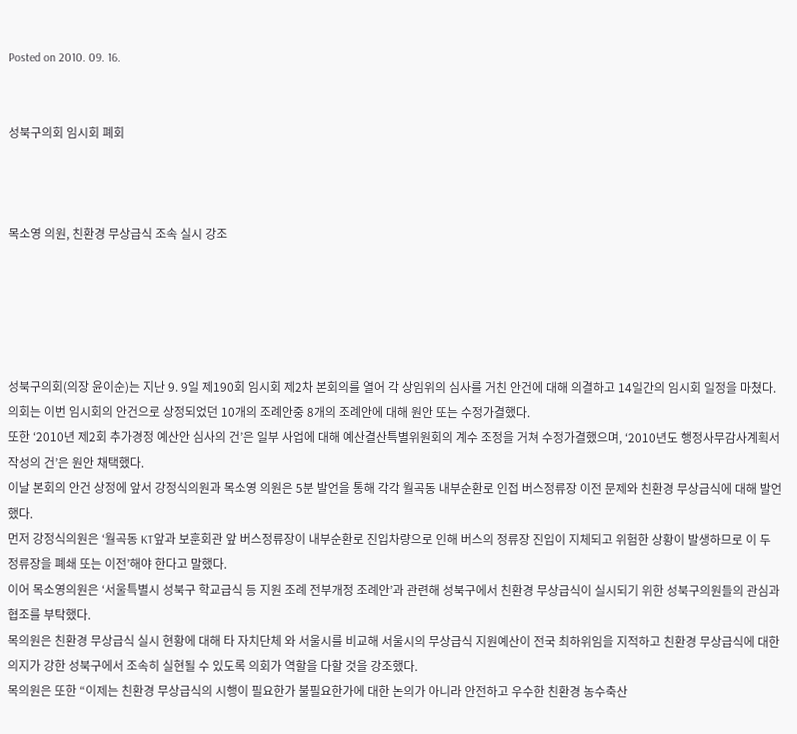Posted on 2010. 09. 16.


성북구의회 임시회 폐회



목소영 의원, 친환경 무상급식 조속 실시 강조





성북구의회(의장 윤이순)는 지난 9. 9일 제190회 임시회 제2차 본회의를 열어 각 상임위의 심사를 거친 안건에 대해 의결하고 14일간의 임시회 일정을 마쳤다.
의회는 이번 임시회의 안건으로 상정되었던 10개의 조례안중 8개의 조례안에 대해 원안 또는 수정가결했다.
또한 ‘2010년 제2회 추가경정 예산안 심사의 건’은 일부 사업에 대해 예산결산특별위원회의 계수 조정을 거쳐 수정가결했으며, ‘2010년도 행정사무감사계획서 작성의 건’은 원안 채택했다.
이날 본회의 안건 상정에 앞서 강정식의원과 목소영 의원은 5분 발언을 통해 각각 월곡동 내부순환로 인접 버스정류장 이전 문제와 친환경 무상급식에 대해 발언했다.
먼저 강정식의원은 ‘월곡동 KT앞과 보훈회관 앞 버스정류장이 내부순환로 진입차량으로 인해 버스의 정류장 진입이 지체되고 위험한 상황이 발생하므로 이 두 정류장을 폐쇄 또는 이전’해야 한다고 말했다.
이어 목소영의원은 ‘서울특별시 성북구 학교급식 등 지원 조례 전부개정 조례안’과 관련해 성북구에서 친환경 무상급식이 실시되기 위한 성북구의원들의 관심과 협조를 부탁했다.
목의원은 친환경 무상급식 실시 현황에 대해 타 자치단체 와 서울시를 비교해 서울시의 무상급식 지원예산이 전국 최하위임을 지적하고 친환경 무상급식에 대한 의지가 강한 성북구에서 조속히 실현될 수 있도록 의회가 역할을 다할 것을 강조했다.
목의원은 또한 “이제는 친환경 무상급식의 시행이 필요한가 불필요한가에 대한 논의가 아니라 안전하고 우수한 친환경 농수축산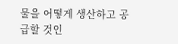물을 어떻게 생산하고 공급할 것인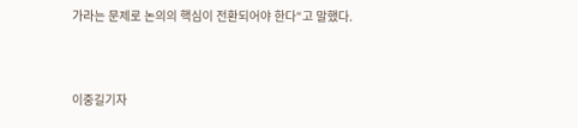가라는 문제로 논의의 핵심이 전환되어야 한다“고 말했다.



이중길기자